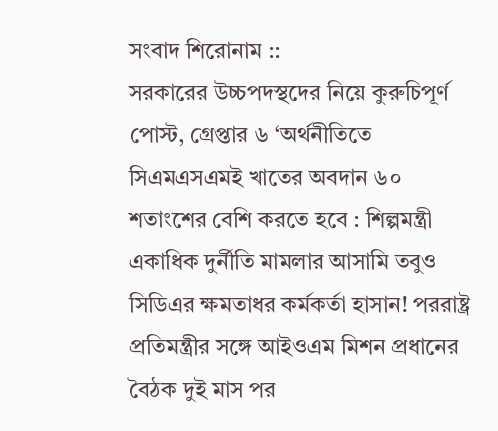সংবাদ শিরোনাম ::
সরকারের উচ্চপদস্থদের নিয়ে কুরুচিপূর্ণ পোস্ট, গ্রেপ্তার ৬ ‘অর্থনীতিতে সিএমএসএমই খাতের অবদান ৬০ শতাংশের বেশি করতে হবে : শিল্পমন্ত্রী একাধিক দুর্নীতি মামলার আসামি তবুও সিডিএর ক্ষমতাধর কর্মকর্তা হাসান! পররাষ্ট্র প্রতিমন্ত্রীর সঙ্গে আইওএম মিশন প্রধানের বৈঠক দুই মাস পর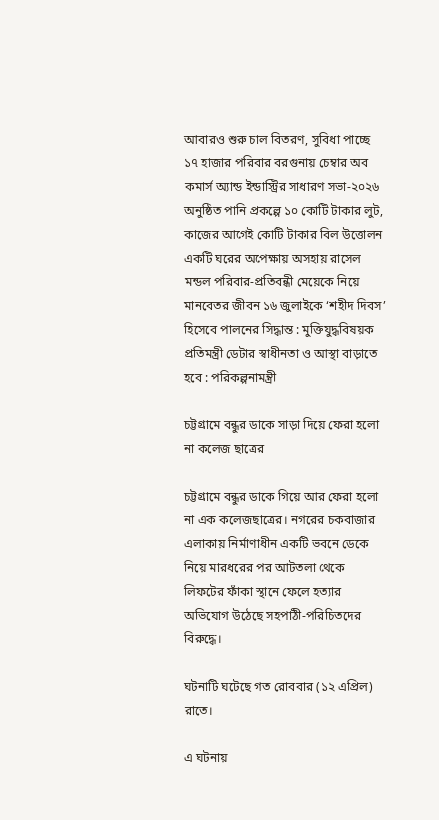আবারও শুরু চাল বিতরণ, সুবিধা পাচ্ছে ১৭ হাজার পরিবার বরগুনায় চেম্বার অব কমার্স অ্যান্ড ইন্ডাস্ট্রির সাধারণ সভা-২০২৬ অনুষ্ঠিত পানি প্রকল্পে ১০ কোটি টাকার লুট, কাজের আগেই কোটি টাকার বিল উত্তোলন একটি ঘরের অপেক্ষায় অসহায় রাসেল মন্ডল পরিবার-প্রতিবন্ধী মেয়েকে নিয়ে মানবেতর জীবন ১৬ জুলাইকে ‘শহীদ দিবস’ হিসেবে পালনের সিদ্ধান্ত : মুক্তিযুদ্ধবিষয়ক প্রতিমন্ত্রী ডেটার স্বাধীনতা ও আস্থা বাড়াতে হবে : পরিকল্পনামন্ত্রী

চট্টগ্রামে বন্ধুর ডাকে সাড়া দিয়ে ফেরা হলো না কলেজ ছাত্রের

চট্টগ্রামে বন্ধুর ডাকে গিয়ে আর ফেরা হলো না এক কলেজছাত্রের। নগরের চকবাজার এলাকায় নির্মাণাধীন একটি ভবনে ডেকে নিয়ে মারধরের পর আটতলা থেকে লিফটের ফাঁকা স্থানে ফেলে হত্যার অভিযোগ উঠেছে সহপাঠী-পরিচিতদের বিরুদ্ধে।

ঘটনাটি ঘটেছে গত রোববার (১২ এপ্রিল) রাতে।

এ ঘটনায়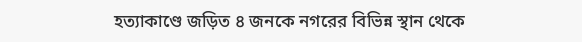হত্যাকাণ্ডে জড়িত ৪ জনকে নগরের বিভিন্ন স্থান থেকে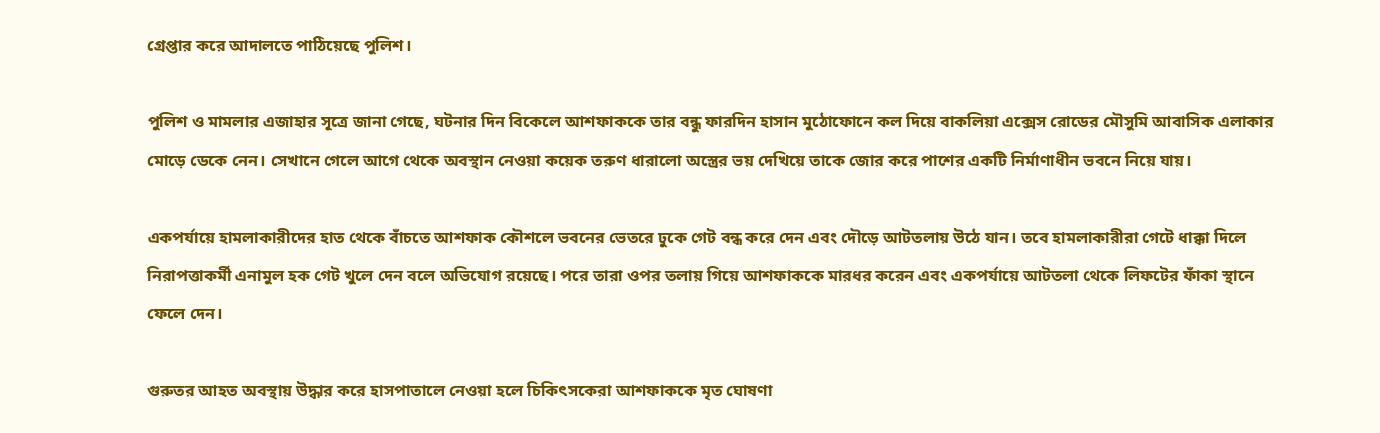গ্রেপ্তার করে আদালতে পাঠিয়েছে পুলিশ।

পুলিশ ও মামলার এজাহার সূত্রে জানা গেছে, ঘটনার দিন বিকেলে আশফাককে তার বন্ধু ফারদিন হাসান মুঠোফোনে কল দিয়ে বাকলিয়া এক্সেস রোডের মৌসুমি আবাসিক এলাকার মোড়ে ডেকে নেন। সেখানে গেলে আগে থেকে অবস্থান নেওয়া কয়েক তরুণ ধারালো অস্ত্রের ভয় দেখিয়ে তাকে জোর করে পাশের একটি নির্মাণাধীন ভবনে নিয়ে যায়।

একপর্যায়ে হামলাকারীদের হাত থেকে বাঁচতে আশফাক কৌশলে ভবনের ভেতরে ঢুকে গেট বন্ধ করে দেন এবং দৌড়ে আটতলায় উঠে যান। তবে হামলাকারীরা গেটে ধাক্কা দিলে নিরাপত্তাকর্মী এনামুল হক গেট খুলে দেন বলে অভিযোগ রয়েছে। পরে তারা ওপর তলায় গিয়ে আশফাককে মারধর করেন এবং একপর্যায়ে আটতলা থেকে লিফটের ফাঁকা স্থানে ফেলে দেন।

গুরুতর আহত অবস্থায় উদ্ধার করে হাসপাতালে নেওয়া হলে চিকিৎসকেরা আশফাককে মৃত ঘোষণা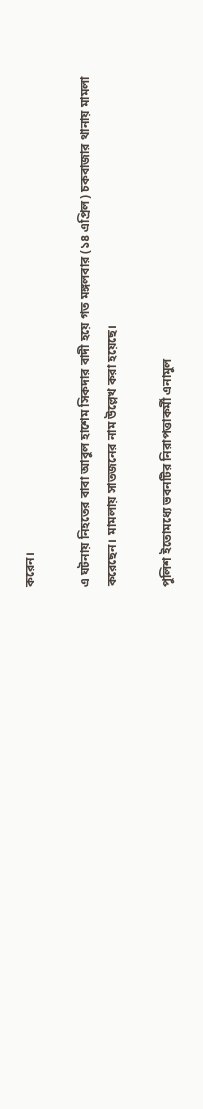করেন।

এ ঘটনায় নিহতের বাবা আবুল হাশেম সিকদার বাদী হয়ে গত মঙ্গলবার (১৪ এপ্রিল) চকবাজার থানায় মামলা করেছেন। মামলায় সাতজনের নাম উল্লেখ করা হয়েছে।

পুলিশ ইতোমধ্যে ভবনটির নিরাপত্তাকর্মী এনামুল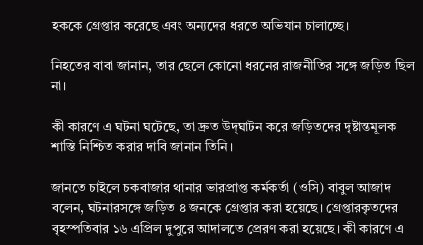হককে গ্রেপ্তার করেছে এবং অন্যদের ধরতে অভিযান চালাচ্ছে।

নিহতের বাবা জানান, তার ছেলে কোনো ধরনের রাজনীতির সঙ্গে জড়িত ছিল না।

কী কারণে এ ঘটনা ঘটেছে, তা দ্রুত উদ্‌ঘাটন করে জড়িতদের দৃষ্টান্তমূলক শাস্তি নিশ্চিত করার দাবি জানান তিনি।

জানতে চাইলে চকবাজার থানার ভারপ্রাপ্ত কর্মকর্তা (ওসি) বাবুল আজাদ বলেন, ঘটনারসঙ্গে জড়িত ৪ জনকে গ্রেপ্তার করা হয়েছে। গ্রেপ্তারকৃতদের বৃহস্পতিবার ১৬ এপ্রিল দুপুরে আদালতে প্রেরণ করা হয়েছে। কী কারণে এ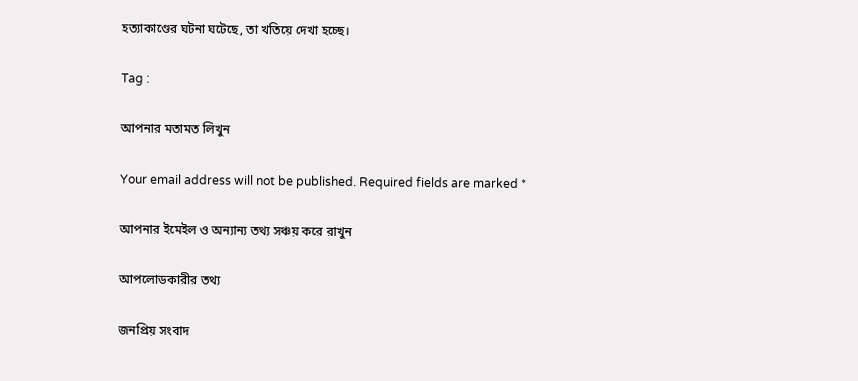হত্যাকাণ্ডের ঘটনা ঘটেছে, তা খতিয়ে দেখা হচ্ছে।

Tag :

আপনার মতামত লিখুন

Your email address will not be published. Required fields are marked *

আপনার ইমেইল ও অন্যান্য তথ্য সঞ্চয় করে রাখুন

আপলোডকারীর তথ্য

জনপ্রিয় সংবাদ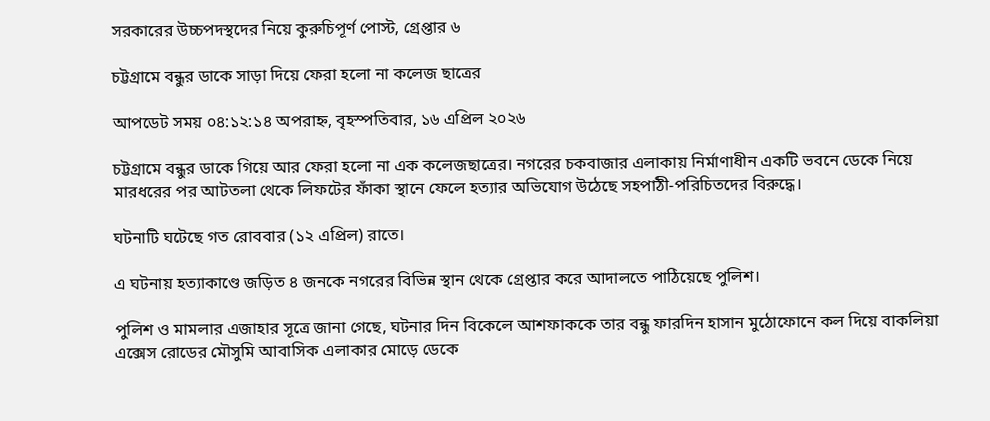সরকারের উচ্চপদস্থদের নিয়ে কুরুচিপূর্ণ পোস্ট, গ্রেপ্তার ৬

চট্টগ্রামে বন্ধুর ডাকে সাড়া দিয়ে ফেরা হলো না কলেজ ছাত্রের

আপডেট সময় ০৪:১২:১৪ অপরাহ্ন, বৃহস্পতিবার, ১৬ এপ্রিল ২০২৬

চট্টগ্রামে বন্ধুর ডাকে গিয়ে আর ফেরা হলো না এক কলেজছাত্রের। নগরের চকবাজার এলাকায় নির্মাণাধীন একটি ভবনে ডেকে নিয়ে মারধরের পর আটতলা থেকে লিফটের ফাঁকা স্থানে ফেলে হত্যার অভিযোগ উঠেছে সহপাঠী-পরিচিতদের বিরুদ্ধে।

ঘটনাটি ঘটেছে গত রোববার (১২ এপ্রিল) রাতে।

এ ঘটনায় হত্যাকাণ্ডে জড়িত ৪ জনকে নগরের বিভিন্ন স্থান থেকে গ্রেপ্তার করে আদালতে পাঠিয়েছে পুলিশ।

পুলিশ ও মামলার এজাহার সূত্রে জানা গেছে, ঘটনার দিন বিকেলে আশফাককে তার বন্ধু ফারদিন হাসান মুঠোফোনে কল দিয়ে বাকলিয়া এক্সেস রোডের মৌসুমি আবাসিক এলাকার মোড়ে ডেকে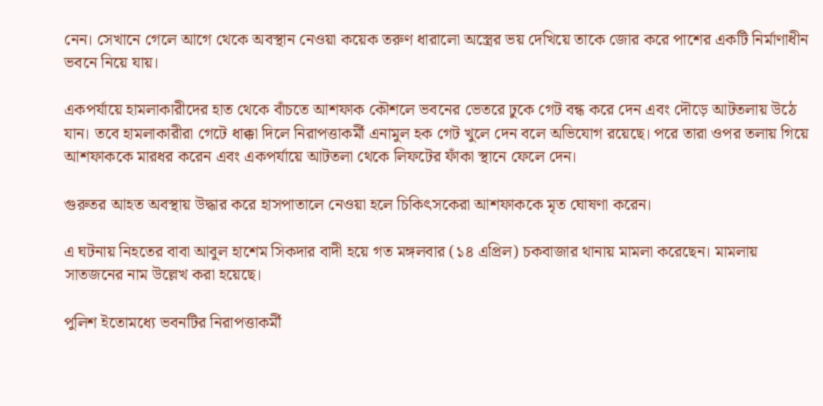নেন। সেখানে গেলে আগে থেকে অবস্থান নেওয়া কয়েক তরুণ ধারালো অস্ত্রের ভয় দেখিয়ে তাকে জোর করে পাশের একটি নির্মাণাধীন ভবনে নিয়ে যায়।

একপর্যায়ে হামলাকারীদের হাত থেকে বাঁচতে আশফাক কৌশলে ভবনের ভেতরে ঢুকে গেট বন্ধ করে দেন এবং দৌড়ে আটতলায় উঠে যান। তবে হামলাকারীরা গেটে ধাক্কা দিলে নিরাপত্তাকর্মী এনামুল হক গেট খুলে দেন বলে অভিযোগ রয়েছে। পরে তারা ওপর তলায় গিয়ে আশফাককে মারধর করেন এবং একপর্যায়ে আটতলা থেকে লিফটের ফাঁকা স্থানে ফেলে দেন।

গুরুতর আহত অবস্থায় উদ্ধার করে হাসপাতালে নেওয়া হলে চিকিৎসকেরা আশফাককে মৃত ঘোষণা করেন।

এ ঘটনায় নিহতের বাবা আবুল হাশেম সিকদার বাদী হয়ে গত মঙ্গলবার (১৪ এপ্রিল) চকবাজার থানায় মামলা করেছেন। মামলায় সাতজনের নাম উল্লেখ করা হয়েছে।

পুলিশ ইতোমধ্যে ভবনটির নিরাপত্তাকর্মী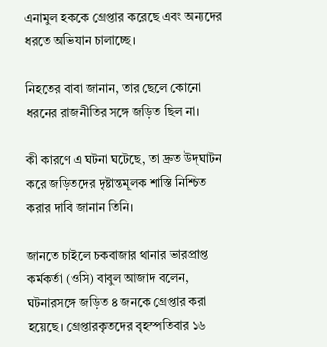এনামুল হককে গ্রেপ্তার করেছে এবং অন্যদের ধরতে অভিযান চালাচ্ছে।

নিহতের বাবা জানান, তার ছেলে কোনো ধরনের রাজনীতির সঙ্গে জড়িত ছিল না।

কী কারণে এ ঘটনা ঘটেছে, তা দ্রুত উদ্‌ঘাটন করে জড়িতদের দৃষ্টান্তমূলক শাস্তি নিশ্চিত করার দাবি জানান তিনি।

জানতে চাইলে চকবাজার থানার ভারপ্রাপ্ত কর্মকর্তা (ওসি) বাবুল আজাদ বলেন, ঘটনারসঙ্গে জড়িত ৪ জনকে গ্রেপ্তার করা হয়েছে। গ্রেপ্তারকৃতদের বৃহস্পতিবার ১৬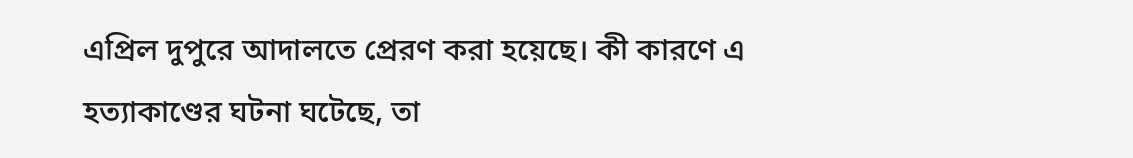এপ্রিল দুপুরে আদালতে প্রেরণ করা হয়েছে। কী কারণে এ হত্যাকাণ্ডের ঘটনা ঘটেছে, তা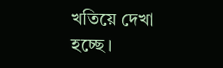খতিয়ে দেখা হচ্ছে।